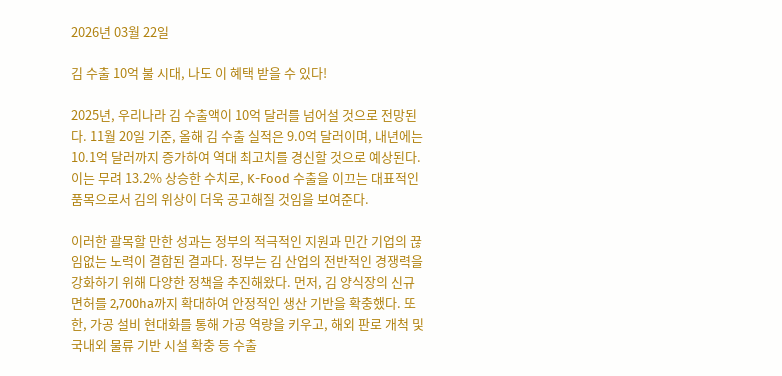2026년 03월 22일

김 수출 10억 불 시대, 나도 이 혜택 받을 수 있다!

2025년, 우리나라 김 수출액이 10억 달러를 넘어설 것으로 전망된다. 11월 20일 기준, 올해 김 수출 실적은 9.0억 달러이며, 내년에는 10.1억 달러까지 증가하여 역대 최고치를 경신할 것으로 예상된다. 이는 무려 13.2% 상승한 수치로, K-Food 수출을 이끄는 대표적인 품목으로서 김의 위상이 더욱 공고해질 것임을 보여준다.

이러한 괄목할 만한 성과는 정부의 적극적인 지원과 민간 기업의 끊임없는 노력이 결합된 결과다. 정부는 김 산업의 전반적인 경쟁력을 강화하기 위해 다양한 정책을 추진해왔다. 먼저, 김 양식장의 신규 면허를 2,700ha까지 확대하여 안정적인 생산 기반을 확충했다. 또한, 가공 설비 현대화를 통해 가공 역량을 키우고, 해외 판로 개척 및 국내외 물류 기반 시설 확충 등 수출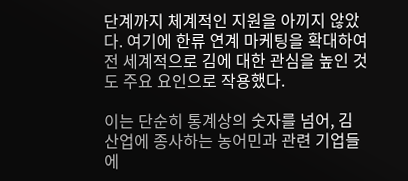단계까지 체계적인 지원을 아끼지 않았다. 여기에 한류 연계 마케팅을 확대하여 전 세계적으로 김에 대한 관심을 높인 것도 주요 요인으로 작용했다.

이는 단순히 통계상의 숫자를 넘어, 김 산업에 종사하는 농어민과 관련 기업들에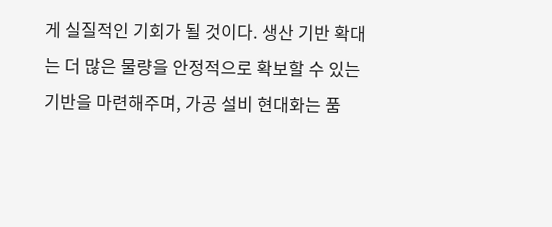게 실질적인 기회가 될 것이다. 생산 기반 확대는 더 많은 물량을 안정적으로 확보할 수 있는 기반을 마련해주며, 가공 설비 현대화는 품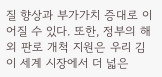질 향상과 부가가치 증대로 이어질 수 있다. 또한, 정부의 해외 판로 개척 지원은 우리 김이 세계 시장에서 더 넓은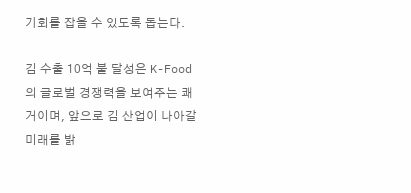기회를 잡을 수 있도록 돕는다.

김 수출 10억 불 달성은 K-Food의 글로벌 경쟁력을 보여주는 쾌거이며, 앞으로 김 산업이 나아갈 미래를 밝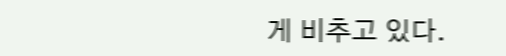게 비추고 있다.